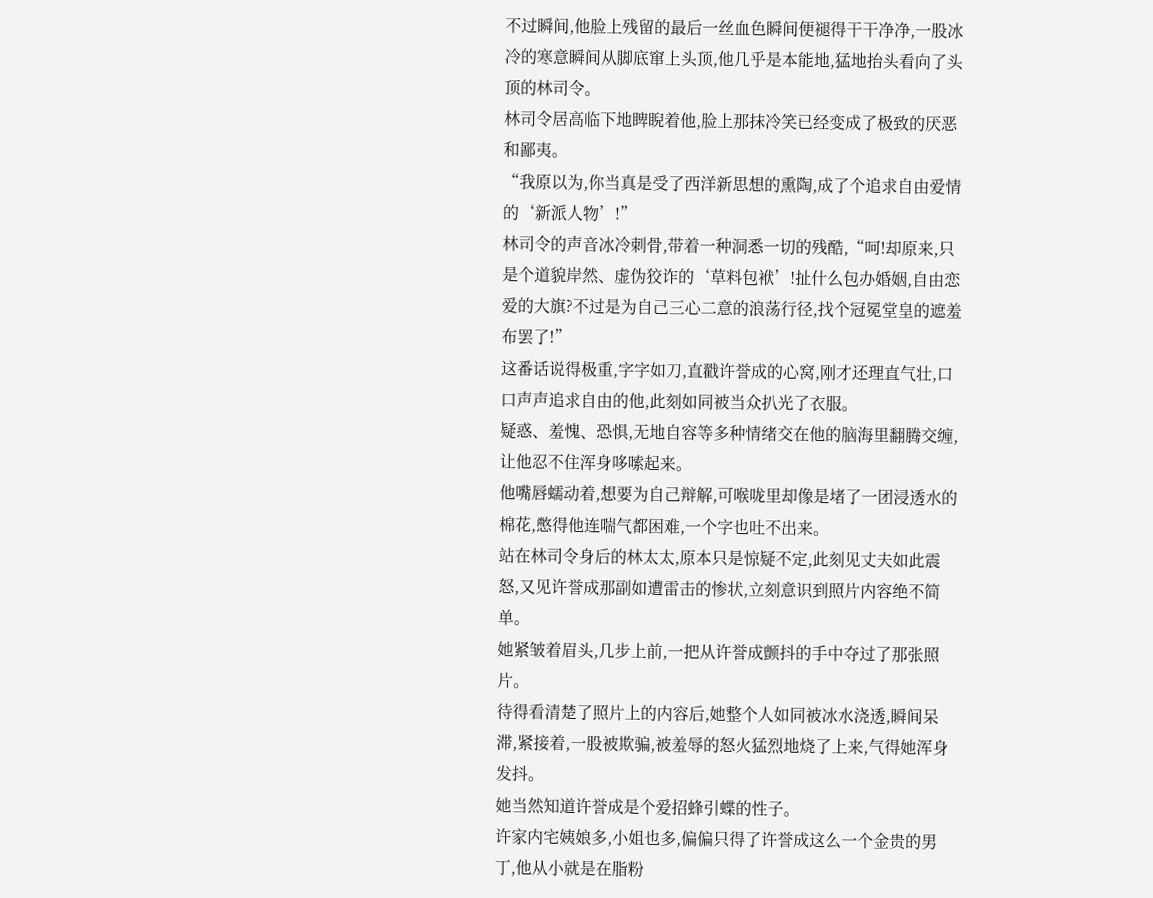不过瞬间,他脸上残留的最后一丝血色瞬间便褪得干干净净,一股冰冷的寒意瞬间从脚底窜上头顶,他几乎是本能地,猛地抬头看向了头顶的林司令。
林司令居高临下地睥睨着他,脸上那抹冷笑已经变成了极致的厌恶和鄙夷。
“我原以为,你当真是受了西洋新思想的熏陶,成了个追求自由爱情的‘新派人物’!”
林司令的声音冰冷刺骨,带着一种洞悉一切的残酷,“呵!却原来,只是个道貌岸然、虚伪狡诈的‘草料包袱’!扯什么包办婚姻,自由恋爱的大旗?不过是为自己三心二意的浪荡行径,找个冠冕堂皇的遮羞布罢了!”
这番话说得极重,字字如刀,直戳许誉成的心窝,刚才还理直气壮,口口声声追求自由的他,此刻如同被当众扒光了衣服。
疑惑、羞愧、恐惧,无地自容等多种情绪交在他的脑海里翻腾交缠,让他忍不住浑身哆嗦起来。
他嘴唇蠕动着,想要为自己辩解,可喉咙里却像是堵了一团浸透水的棉花,憋得他连喘气都困难,一个字也吐不出来。
站在林司令身后的林太太,原本只是惊疑不定,此刻见丈夫如此震怒,又见许誉成那副如遭雷击的惨状,立刻意识到照片内容绝不简单。
她紧皱着眉头,几步上前,一把从许誉成颤抖的手中夺过了那张照片。
待得看清楚了照片上的内容后,她整个人如同被冰水浇透,瞬间呆滞,紧接着,一股被欺骗,被羞辱的怒火猛烈地烧了上来,气得她浑身发抖。
她当然知道许誉成是个爱招蜂引蝶的性子。
许家内宅姨娘多,小姐也多,偏偏只得了许誉成这么一个金贵的男丁,他从小就是在脂粉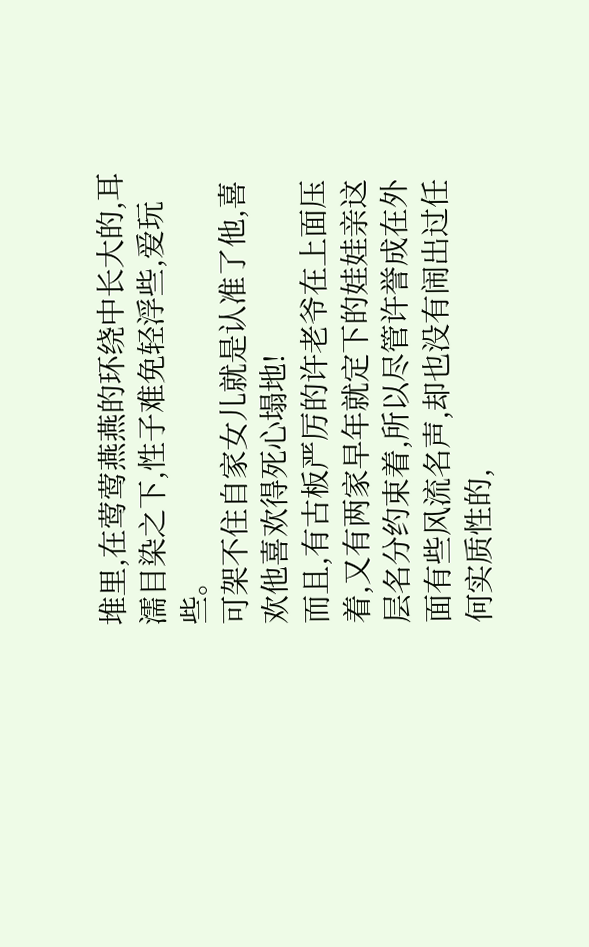堆里,在莺莺燕燕的环绕中长大的,耳濡目染之下,性子难免轻浮些,爱玩些。
可架不住自家女儿就是认准了他,喜欢他喜欢得死心塌地!
而且,有古板严厉的许老爷在上面压着,又有两家早年就定下的娃娃亲这层名分约束着,所以尽管许誉成在外面有些风流名声,却也没有闹出过任何实质性的,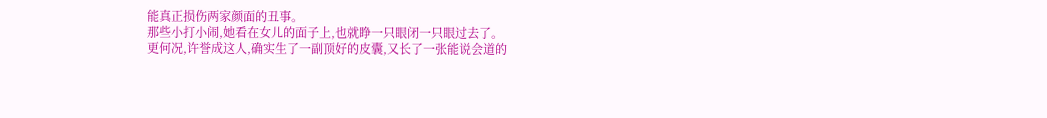能真正损伤两家颜面的丑事。
那些小打小闹,她看在女儿的面子上,也就睁一只眼闭一只眼过去了。
更何况,许誉成这人,确实生了一副顶好的皮囊,又长了一张能说会道的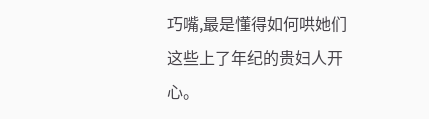巧嘴,最是懂得如何哄她们这些上了年纪的贵妇人开心。